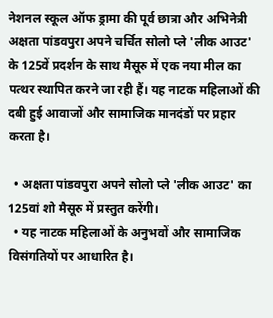नेशनल स्कूल ऑफ ड्रामा की पूर्व छात्रा और अभिनेत्री अक्षता पांडवपुरा अपने चर्चित सोलो प्ले 'लीक आउट' के 125वें प्रदर्शन के साथ मैसूरु में एक नया मील का पत्थर स्थापित करने जा रही हैं। यह नाटक महिलाओं की दबी हुई आवाजों और सामाजिक मानदंडों पर प्रहार करता है।

  • अक्षता पांडवपुरा अपने सोलो प्ले 'लीक आउट' का 125वां शो मैसूरु में प्रस्तुत करेंगी।
  • यह नाटक महिलाओं के अनुभवों और सामाजिक विसंगतियों पर आधारित है।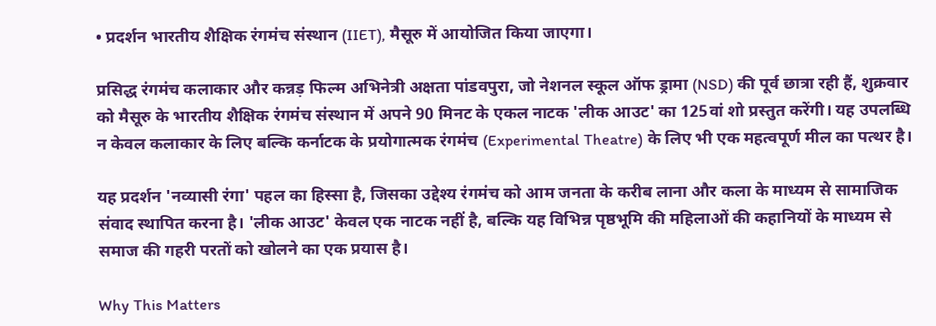• प्रदर्शन भारतीय शैक्षिक रंगमंच संस्थान (IIET), मैसूरु में आयोजित किया जाएगा।

प्रसिद्ध रंगमंच कलाकार और कन्नड़ फिल्म अभिनेत्री अक्षता पांडवपुरा, जो नेशनल स्कूल ऑफ ड्रामा (NSD) की पूर्व छात्रा रही हैं, शुक्रवार को मैसूरु के भारतीय शैक्षिक रंगमंच संस्थान में अपने 90 मिनट के एकल नाटक 'लीक आउट' का 125वां शो प्रस्तुत करेंगी। यह उपलब्धि न केवल कलाकार के लिए बल्कि कर्नाटक के प्रयोगात्मक रंगमंच (Experimental Theatre) के लिए भी एक महत्वपूर्ण मील का पत्थर है।

यह प्रदर्शन 'नव्यासी रंगा' पहल का हिस्सा है, जिसका उद्देश्य रंगमंच को आम जनता के करीब लाना और कला के माध्यम से सामाजिक संवाद स्थापित करना है। 'लीक आउट' केवल एक नाटक नहीं है, बल्कि यह विभिन्न पृष्ठभूमि की महिलाओं की कहानियों के माध्यम से समाज की गहरी परतों को खोलने का एक प्रयास है।

Why This Matters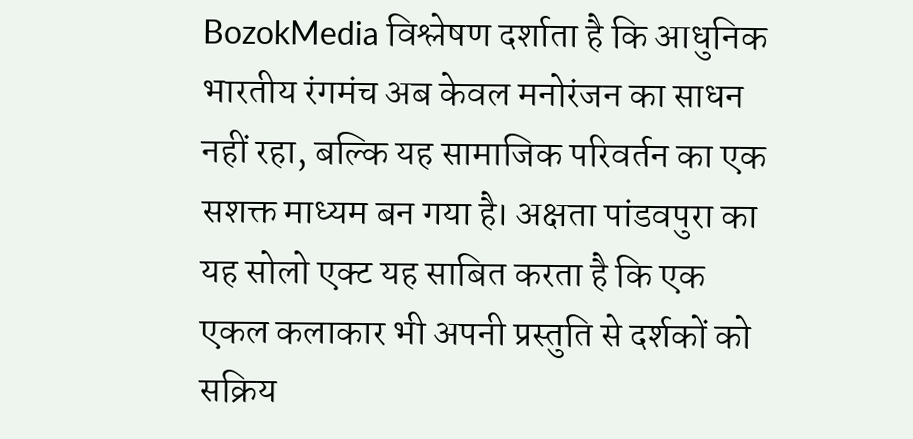BozokMedia विश्लेषण दर्शाता है कि आधुनिक भारतीय रंगमंच अब केवल मनोरंजन का साधन नहीं रहा, बल्कि यह सामाजिक परिवर्तन का एक सशक्त माध्यम बन गया है। अक्षता पांडवपुरा का यह सोलो एक्ट यह साबित करता है कि एक एकल कलाकार भी अपनी प्रस्तुति से दर्शकों को सक्रिय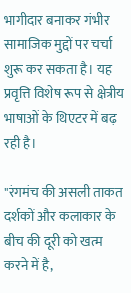भागीदार बनाकर गंभीर सामाजिक मुद्दों पर चर्चा शुरू कर सकता है। यह प्रवृत्ति विशेष रूप से क्षेत्रीय भाषाओं के थिएटर में बढ़ रही है।

"रंगमंच की असली ताकत दर्शकों और कलाकार के बीच की दूरी को खत्म करने में है,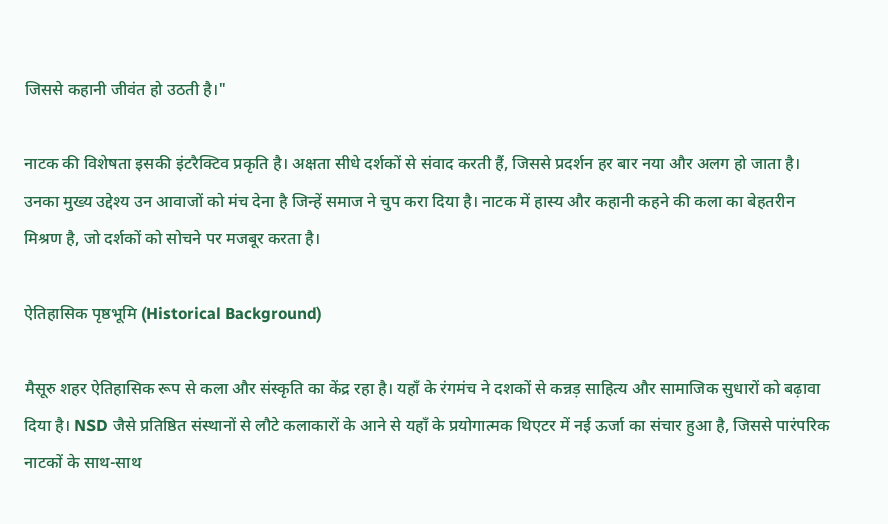जिससे कहानी जीवंत हो उठती है।"

नाटक की विशेषता इसकी इंटरैक्टिव प्रकृति है। अक्षता सीधे दर्शकों से संवाद करती हैं, जिससे प्रदर्शन हर बार नया और अलग हो जाता है। उनका मुख्य उद्देश्य उन आवाजों को मंच देना है जिन्हें समाज ने चुप करा दिया है। नाटक में हास्य और कहानी कहने की कला का बेहतरीन मिश्रण है, जो दर्शकों को सोचने पर मजबूर करता है।

ऐतिहासिक पृष्ठभूमि (Historical Background)

मैसूरु शहर ऐतिहासिक रूप से कला और संस्कृति का केंद्र रहा है। यहाँ के रंगमंच ने दशकों से कन्नड़ साहित्य और सामाजिक सुधारों को बढ़ावा दिया है। NSD जैसे प्रतिष्ठित संस्थानों से लौटे कलाकारों के आने से यहाँ के प्रयोगात्मक थिएटर में नई ऊर्जा का संचार हुआ है, जिससे पारंपरिक नाटकों के साथ-साथ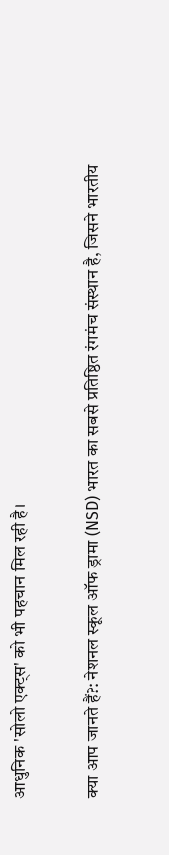आधुनिक 'सोलो एक्ट्स' को भी पहचान मिल रही है।

क्या आप जानते हैं?: नेशनल स्कूल ऑफ ड्रामा (NSD) भारत का सबसे प्रतिष्ठित रंगमंच संस्थान है, जिसने भारतीय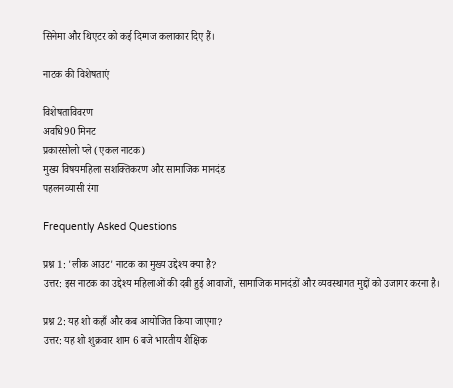सिनेमा और थिएटर को कई दिग्गज कलाकार दिए हैं।

नाटक की विशेषताएं

विशेषताविवरण
अवधि90 मिनट
प्रकारसोलो प्ले (एकल नाटक)
मुख्य विषयमहिला सशक्तिकरण और सामाजिक मानदंड
पहलनव्यासी रंगा

Frequently Asked Questions

प्रश्न 1: 'लीक आउट' नाटक का मुख्य उद्देश्य क्या है?
उत्तर: इस नाटक का उद्देश्य महिलाओं की दबी हुई आवाजों, सामाजिक मानदंडों और व्यवस्थागत मुद्दों को उजागर करना है।

प्रश्न 2: यह शो कहाँ और कब आयोजित किया जाएगा?
उत्तर: यह शो शुक्रवार शाम 6 बजे भारतीय शैक्षिक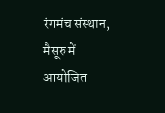रंगमंच संस्थान, मैसूरु में आयोजित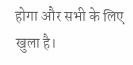होगा और सभी के लिए खुला है।